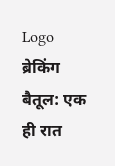Logo
ब्रेकिंग
बैतूल: एक ही रात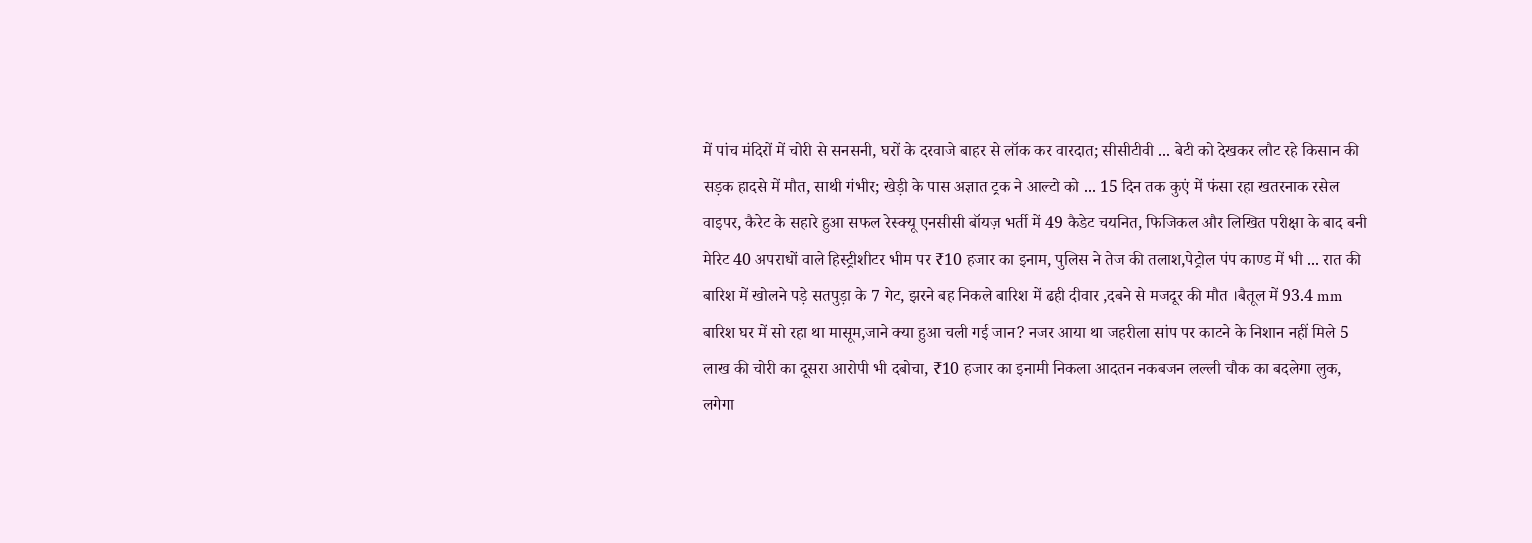में पांच मंदिरों में चोरी से सनसनी, घरों के दरवाजे बाहर से लॉक कर वारदात; सीसीटीवी ... बेटी को देखकर लौट रहे किसान की सड़क हादसे में मौत, साथी गंभीर; खेड़ी के पास अज्ञात ट्रक ने आल्टो को ... 15 दिन तक कुएं में फंसा रहा खतरनाक रसेल वाइपर, कैरेट के सहारे हुआ सफल रेस्क्यू एनसीसी बॉयज़ भर्ती में 49 कैडेट चयनित, फिजिकल और लिखित परीक्षा के बाद बनी मेरिट 40 अपराधों वाले हिस्ट्रीशीटर भीम पर ₹10 हजार का इनाम, पुलिस ने तेज की तलाश,पेट्रोल पंप काण्ड में भी ... रात की बारिश में खोलने पड़े सतपुड़ा के 7 गेट, झरने बह निकले बारिश में ढही दीवार ,दबने से मजदूर की मौत ।बैतूल में 93.4 mm बारिश घर में सो रहा था मासूम,जाने क्या हुआ चली गई जान? नजर आया था जहरीला सांप पर काटने के निशान नहीं मिले 5 लाख की चोरी का दूसरा आरोपी भी दबोचा, ₹10 हजार का इनामी निकला आदतन नकबजन लल्ली चौक का बदलेगा लुक, लगेगा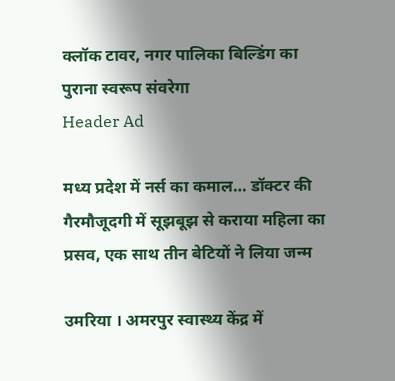क्लॉक टावर, नगर पालिका बिल्डिंग का पुराना स्वरूप संवरेगा
Header Ad

मध्य प्रदेश में नर्स का कमाल… डॉक्टर की गैरमौजूदगी में सूझबूझ से कराया महिला का प्रसव, एक साथ तीन बेटियों ने लिया जन्म

उमरिया । अमरपुर स्वास्थ्य केंद्र में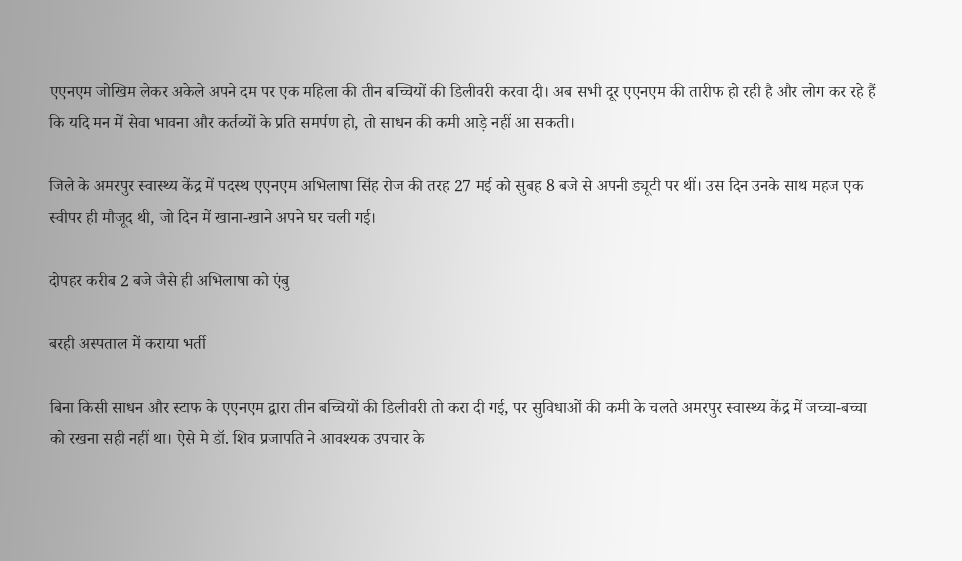एएनएम जोखिम लेकर अकेले अपने दम पर एक महिला की तीन बच्चियों की डिलीवरी करवा दी। अब सभी दूर एएनएम की तारीफ हो रही है और लोग कर रहे हैं कि यदि मन में सेवा भावना और कर्तव्यों के प्रति समर्पण हो, तो साधन की कमी आड़े नहीं आ सकती।

जिले के अमरपुर स्वास्थ्य केंद्र में पदस्थ एएनएम अभिलाषा सिंह रोज की तरह 27 मई को सुबह 8 बजे से अपनी ड्यूटी पर थीं। उस दिन उनके साथ महज एक स्वीपर ही मौजूद थी, जो दिन में खाना-खाने अपने घर चली गई।

दोपहर करीब 2 बजे जैसे ही अभिलाषा को एंबु

बरही अस्पताल में कराया भर्ती

बिना किसी साधन और स्टाफ के एएनएम द्वारा तीन बच्चियों की डिलीवरी तो करा दी गई, पर सुविधाओं की कमी के चलते अमरपुर स्वास्थ्य केंद्र में जच्चा-बच्चा को रखना सही नहीं था। ऐसे मे डॉ. शिव प्रजापति ने आवश्यक उपचार के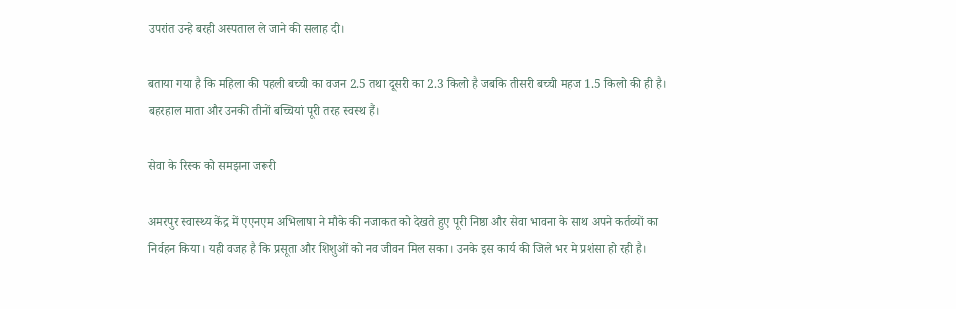उपरांत उन्हे बरही अस्पताल ले जाने की सलाह दी।

बताया गया है कि महिला की पहली बच्ची का वजन 2.5 तथा दूसरी का 2.3 किलो है जबकि तीसरी बच्ची महज 1.5 किलो की ही है। बहरहाल माता और उनकी तीनों बच्चियां पूरी तरह स्वस्थ हैं।

सेवा के रिस्क को समझना जरूरी

अमरपुर स्वास्थ्य केंद्र में एएनएम अभिलाषा ने मौके की नजाकत को देखते हुए पूरी निष्ठा और सेवा भावना के साथ अपने कर्तव्यों का निर्वहन किया। यही वजह है कि प्रसूता और शिशुओं को नव जीवन मिल सका। उनके इस कार्य की जिले भर मे प्रशंसा हो रही है।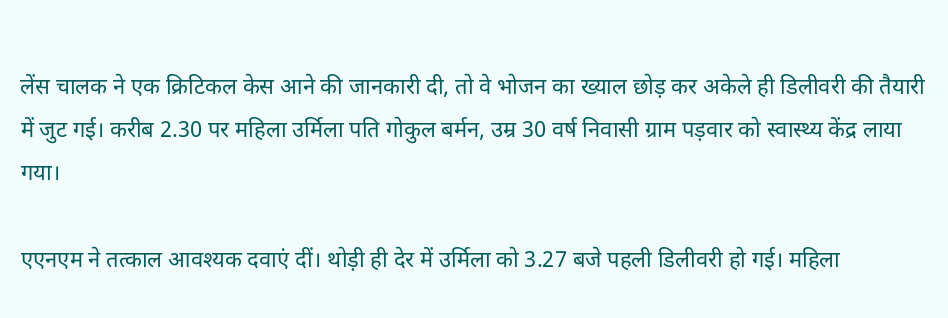लेंस चालक ने एक क्रिटिकल केस आने की जानकारी दी, तो वे भोजन का ख्याल छोड़ कर अकेले ही डिलीवरी की तैयारी में जुट गई। करीब 2.30 पर महिला उर्मिला पति गोकुल बर्मन, उम्र 30 वर्ष निवासी ग्राम पड़वार को स्वास्थ्य केंद्र लाया गया।

एएनएम ने तत्काल आवश्यक दवाएं दीं। थोड़ी ही देर में उर्मिला को 3.27 बजे पहली डिलीवरी हो गई। महिला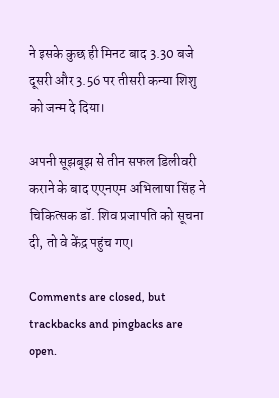ने इसके कुछ ही मिनट बाद 3.30 बजे दूसरी और 3.56 पर तीसरी कन्या शिशु को जन्म दे दिया।

अपनी सूझबूझ से तीन सफल डिलीवरी कराने के बाद एएनएम अभिलाषा सिंह ने चिकित्सक डॉ. शिव प्रजापति को सूचना दी, तो वे केंद्र पहुंच गए।

Comments are closed, but trackbacks and pingbacks are open.